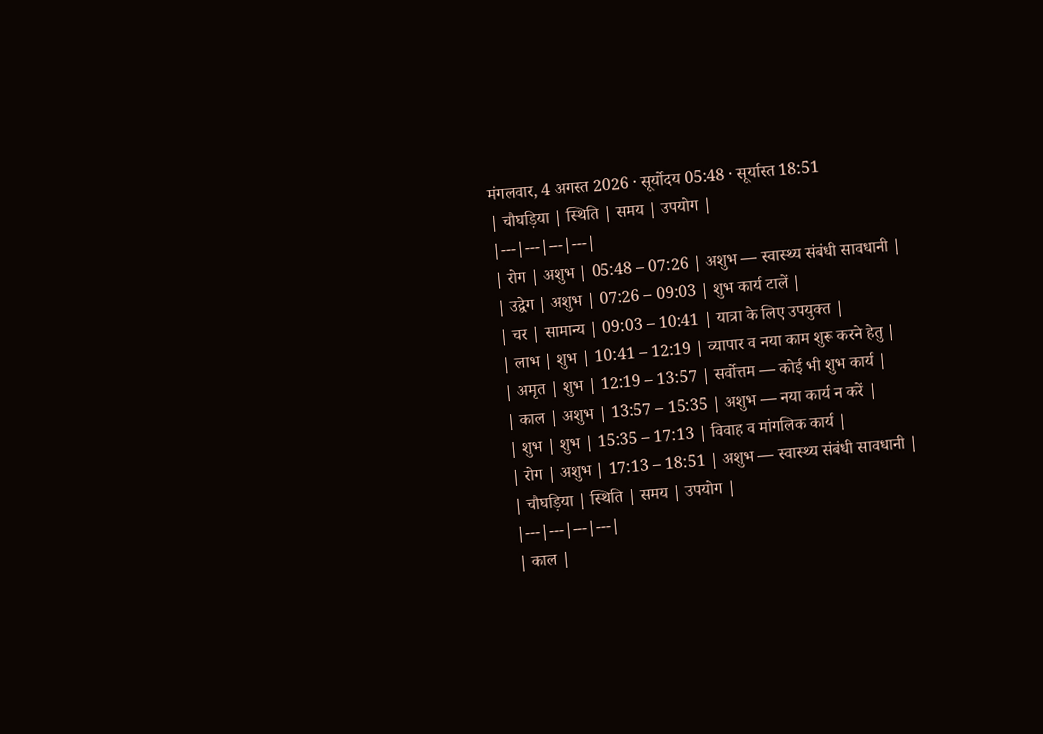मंगलवार, 4 अगस्त 2026 · सूर्योदय 05:48 · सूर्यास्त 18:51
| चौघड़िया | स्थिति | समय | उपयोग |
|---|---|---|---|
| रोग | अशुभ | 05:48 – 07:26 | अशुभ — स्वास्थ्य संबंधी सावधानी |
| उद्वेग | अशुभ | 07:26 – 09:03 | शुभ कार्य टालें |
| चर | सामान्य | 09:03 – 10:41 | यात्रा के लिए उपयुक्त |
| लाभ | शुभ | 10:41 – 12:19 | व्यापार व नया काम शुरू करने हेतु |
| अमृत | शुभ | 12:19 – 13:57 | सर्वोत्तम — कोई भी शुभ कार्य |
| काल | अशुभ | 13:57 – 15:35 | अशुभ — नया कार्य न करें |
| शुभ | शुभ | 15:35 – 17:13 | विवाह व मांगलिक कार्य |
| रोग | अशुभ | 17:13 – 18:51 | अशुभ — स्वास्थ्य संबंधी सावधानी |
| चौघड़िया | स्थिति | समय | उपयोग |
|---|---|---|---|
| काल |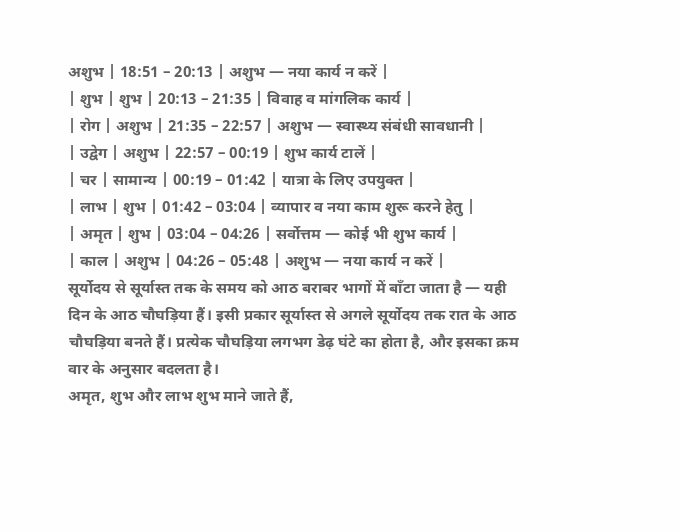अशुभ | 18:51 – 20:13 | अशुभ — नया कार्य न करें |
| शुभ | शुभ | 20:13 – 21:35 | विवाह व मांगलिक कार्य |
| रोग | अशुभ | 21:35 – 22:57 | अशुभ — स्वास्थ्य संबंधी सावधानी |
| उद्वेग | अशुभ | 22:57 – 00:19 | शुभ कार्य टालें |
| चर | सामान्य | 00:19 – 01:42 | यात्रा के लिए उपयुक्त |
| लाभ | शुभ | 01:42 – 03:04 | व्यापार व नया काम शुरू करने हेतु |
| अमृत | शुभ | 03:04 – 04:26 | सर्वोत्तम — कोई भी शुभ कार्य |
| काल | अशुभ | 04:26 – 05:48 | अशुभ — नया कार्य न करें |
सूर्योदय से सूर्यास्त तक के समय को आठ बराबर भागों में बाँटा जाता है — यही दिन के आठ चौघड़िया हैं। इसी प्रकार सूर्यास्त से अगले सूर्योदय तक रात के आठ चौघड़िया बनते हैं। प्रत्येक चौघड़िया लगभग डेढ़ घंटे का होता है, और इसका क्रम वार के अनुसार बदलता है।
अमृत, शुभ और लाभ शुभ माने जाते हैं,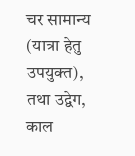चर सामान्य (यात्रा हेतु उपयुक्त), तथा उद्वेग, काल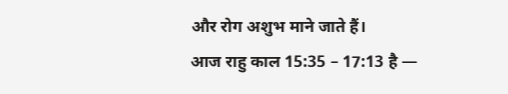और रोग अशुभ माने जाते हैं।
आज राहु काल 15:35 – 17:13 है —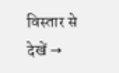विस्तार से देखें →